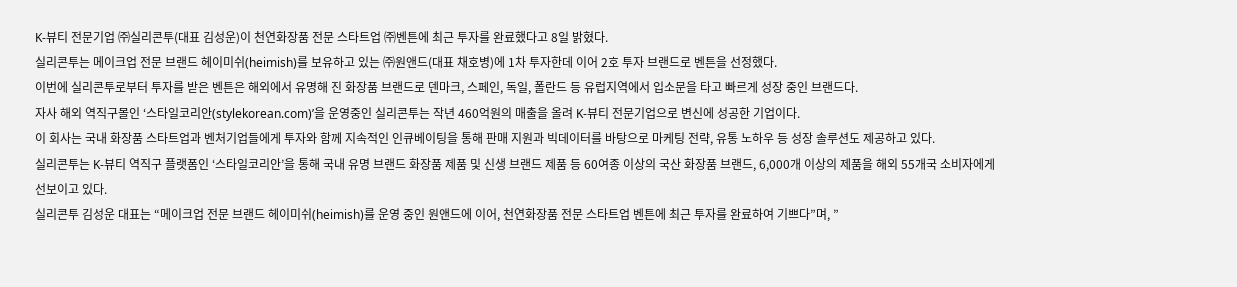K-뷰티 전문기업 ㈜실리콘투(대표 김성운)이 천연화장품 전문 스타트업 ㈜벤튼에 최근 투자를 완료했다고 8일 밝혔다.
실리콘투는 메이크업 전문 브랜드 헤이미쉬(heimish)를 보유하고 있는 ㈜원앤드(대표 채호병)에 1차 투자한데 이어 2호 투자 브랜드로 벤튼을 선정했다.
이번에 실리콘투로부터 투자를 받은 벤튼은 해외에서 유명해 진 화장품 브랜드로 덴마크, 스페인, 독일, 폴란드 등 유럽지역에서 입소문을 타고 빠르게 성장 중인 브랜드다.
자사 해외 역직구몰인 ‘스타일코리안(stylekorean.com)’을 운영중인 실리콘투는 작년 460억원의 매출을 올려 K-뷰티 전문기업으로 변신에 성공한 기업이다.
이 회사는 국내 화장품 스타트업과 벤처기업들에게 투자와 함께 지속적인 인큐베이팅을 통해 판매 지원과 빅데이터를 바탕으로 마케팅 전략, 유통 노하우 등 성장 솔루션도 제공하고 있다.
실리콘투는 K-뷰티 역직구 플랫폼인 ‘스타일코리안’을 통해 국내 유명 브랜드 화장품 제품 및 신생 브랜드 제품 등 60여종 이상의 국산 화장품 브랜드, 6,000개 이상의 제품을 해외 55개국 소비자에게 선보이고 있다.
실리콘투 김성운 대표는 “메이크업 전문 브랜드 헤이미쉬(heimish)를 운영 중인 원앤드에 이어, 천연화장품 전문 스타트업 벤튼에 최근 투자를 완료하여 기쁘다”며, ”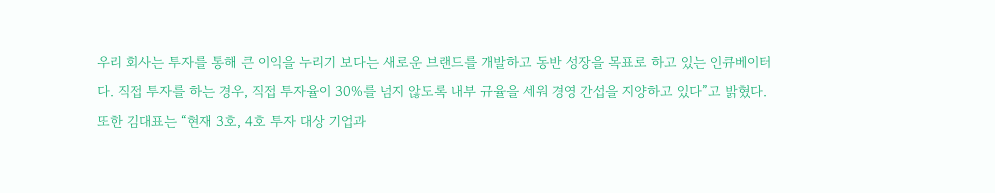우리 회사는 투자를 통해 큰 이익을 누리기 보다는 새로운 브랜드를 개발하고 동반 성장을 목표로 하고 있는 인큐베이터다. 직접 투자를 하는 경우, 직접 투자율이 30%를 넘지 않도록 내부 규율을 세워 경영 간섭을 지양하고 있다”고 밝혔다.
또한 김대표는 “현재 3호, 4호 투자 대상 기업과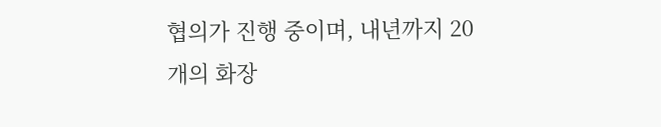협의가 진행 중이며, 내년까지 20개의 화장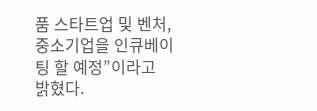품 스타트업 및 벤처, 중소기업을 인큐베이팅 할 예정”이라고 밝혔다.